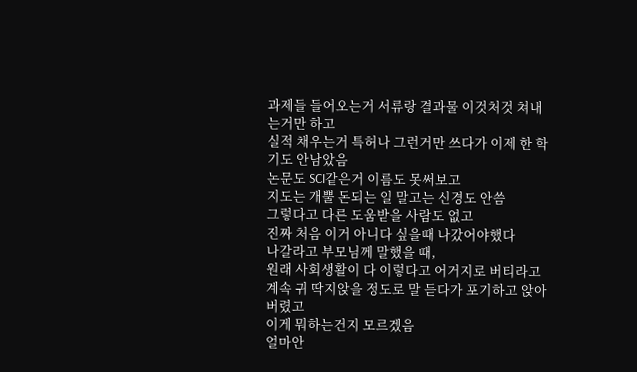과제들 들어오는거 서류랑 결과물 이것처것 쳐내는거만 하고
실적 채우는거 특허나 그런거만 쓰다가 이제 한 학기도 안남았음
논문도 SCI같은거 이름도 못써보고
지도는 개뿔 돈되는 일 말고는 신경도 안씀
그렇다고 다른 도움받을 사람도 없고
진짜 처음 이거 아니다 싶을때 나갔어야했다
나갈라고 부모님께 말했을 때,
원래 사회생활이 다 이렇다고 어거지로 버티라고 계속 귀 딱지앉을 정도로 말 듣다가 포기하고 앉아버렸고
이게 뭐하는건지 모르겠음
얼마안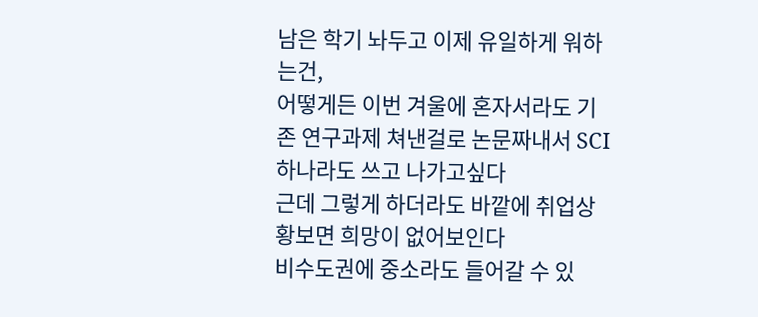남은 학기 놔두고 이제 유일하게 워하는건,
어떻게든 이번 겨울에 혼자서라도 기존 연구과제 쳐낸걸로 논문짜내서 SCI 하나라도 쓰고 나가고싶다
근데 그렇게 하더라도 바깥에 취업상황보면 희망이 없어보인다
비수도권에 중소라도 들어갈 수 있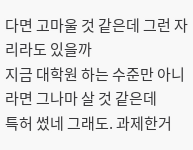다면 고마울 것 같은데 그런 자리라도 있을까
지금 대학원 하는 수준만 아니라면 그나마 살 것 같은데
특허 썼네 그래도. 과제한거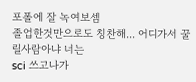포폴에 잘 녹여보셈
졸업한것만으로도 칭찬해... 어디가서 꿀릴사람아냐 너는
sci 쓰고나가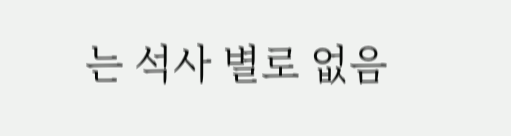는 석사 별로 없음